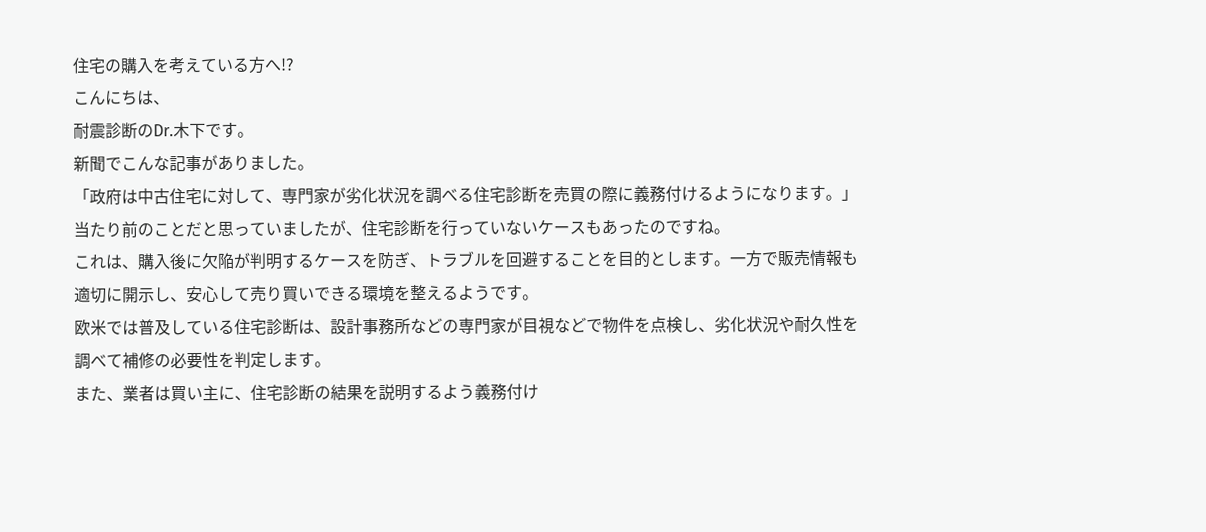住宅の購入を考えている方へ!?
こんにちは、
耐震診断のDr.木下です。
新聞でこんな記事がありました。
「政府は中古住宅に対して、専門家が劣化状況を調べる住宅診断を売買の際に義務付けるようになります。」
当たり前のことだと思っていましたが、住宅診断を行っていないケースもあったのですね。
これは、購入後に欠陥が判明するケースを防ぎ、トラブルを回避することを目的とします。一方で販売情報も適切に開示し、安心して売り買いできる環境を整えるようです。
欧米では普及している住宅診断は、設計事務所などの専門家が目視などで物件を点検し、劣化状況や耐久性を調べて補修の必要性を判定します。
また、業者は買い主に、住宅診断の結果を説明するよう義務付け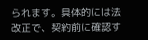られます。具体的には法改正で、契約前に確認す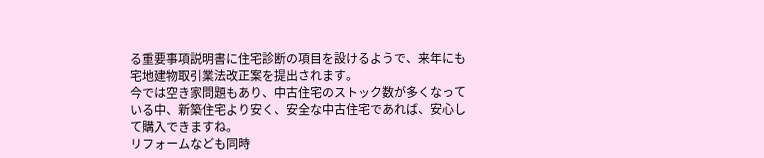る重要事項説明書に住宅診断の項目を設けるようで、来年にも宅地建物取引業法改正案を提出されます。
今では空き家問題もあり、中古住宅のストック数が多くなっている中、新築住宅より安く、安全な中古住宅であれば、安心して購入できますね。
リフォームなども同時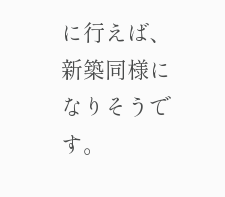に行えば、新築同様になりそうです。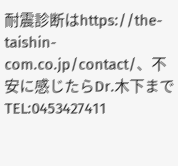耐震診断はhttps://the-taishin-com.co.jp/contact/、不安に感じたらDr.木下まで TEL:0453427411